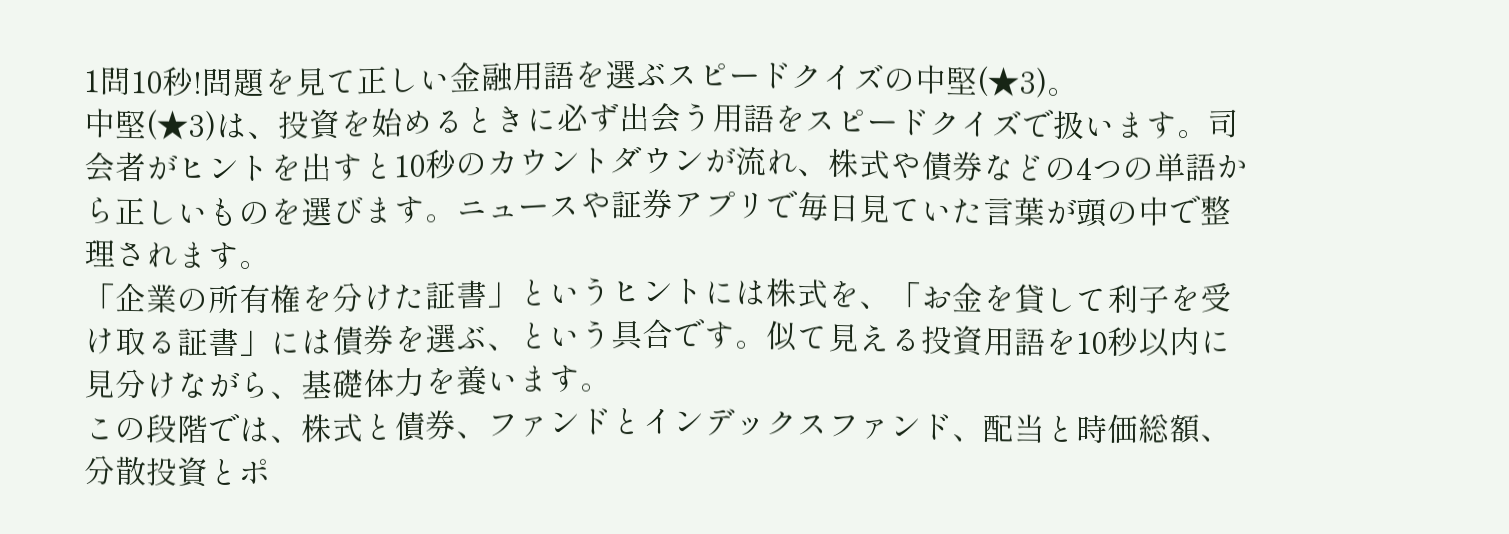1問10秒!問題を見て正しい金融用語を選ぶスピードクイズの中堅(★3)。
中堅(★3)は、投資を始めるときに必ず出会う用語をスピードクイズで扱います。司会者がヒントを出すと10秒のカウントダウンが流れ、株式や債券などの4つの単語から正しいものを選びます。ニュースや証券アプリで毎日見ていた言葉が頭の中で整理されます。
「企業の所有権を分けた証書」というヒントには株式を、「お金を貸して利子を受け取る証書」には債券を選ぶ、という具合です。似て見える投資用語を10秒以内に見分けながら、基礎体力を養います。
この段階では、株式と債券、ファンドとインデックスファンド、配当と時価総額、分散投資とポ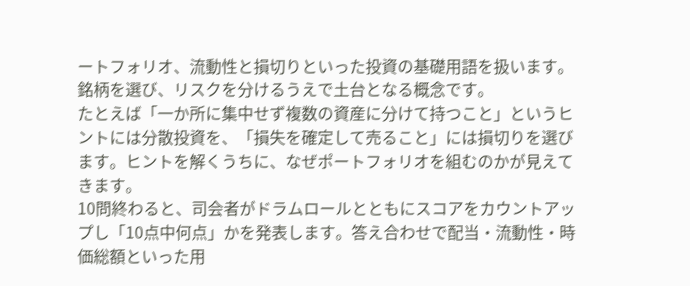ートフォリオ、流動性と損切りといった投資の基礎用語を扱います。銘柄を選び、リスクを分けるうえで土台となる概念です。
たとえば「一か所に集中せず複数の資産に分けて持つこと」というヒントには分散投資を、「損失を確定して売ること」には損切りを選びます。ヒントを解くうちに、なぜポートフォリオを組むのかが見えてきます。
10問終わると、司会者がドラムロールとともにスコアをカウントアップし「10点中何点」かを発表します。答え合わせで配当・流動性・時価総額といった用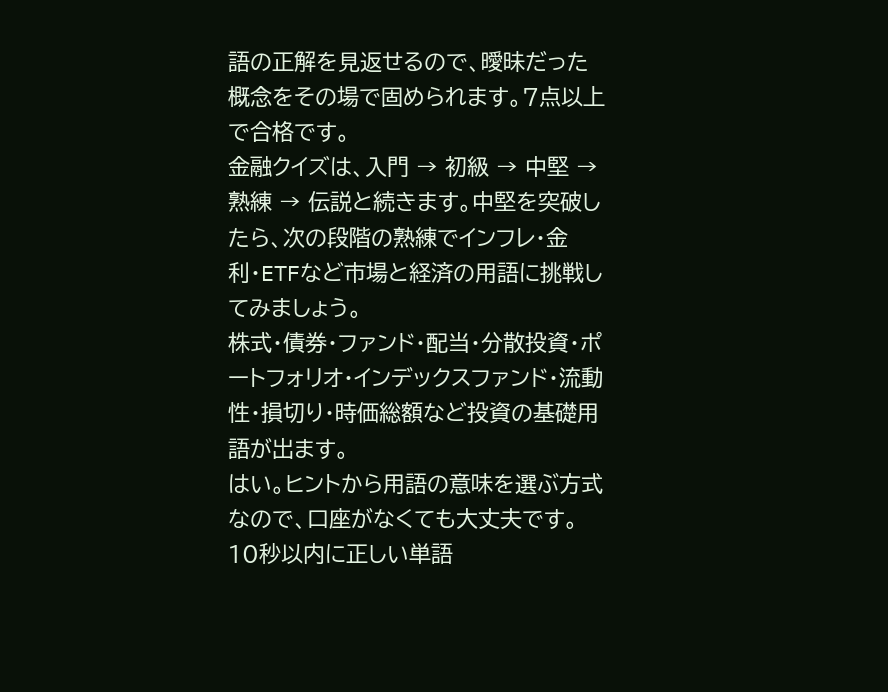語の正解を見返せるので、曖昧だった概念をその場で固められます。7点以上で合格です。
金融クイズは、入門 → 初級 → 中堅 → 熟練 → 伝説と続きます。中堅を突破したら、次の段階の熟練でインフレ・金利・ETFなど市場と経済の用語に挑戦してみましょう。
株式・債券・ファンド・配当・分散投資・ポートフォリオ・インデックスファンド・流動性・損切り・時価総額など投資の基礎用語が出ます。
はい。ヒントから用語の意味を選ぶ方式なので、口座がなくても大丈夫です。10秒以内に正しい単語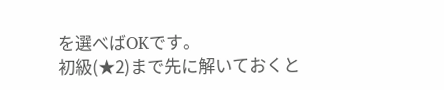を選べばOKです。
初級(★2)まで先に解いておくと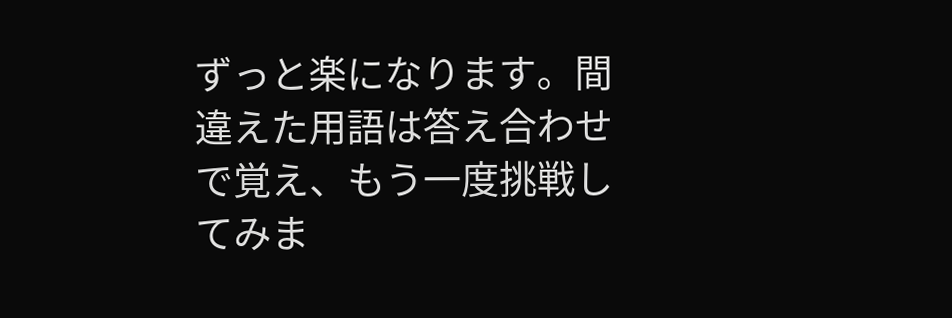ずっと楽になります。間違えた用語は答え合わせで覚え、もう一度挑戦してみま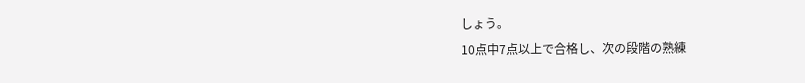しょう。
10点中7点以上で合格し、次の段階の熟練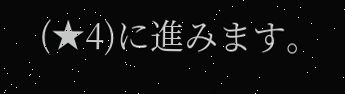(★4)に進みます。